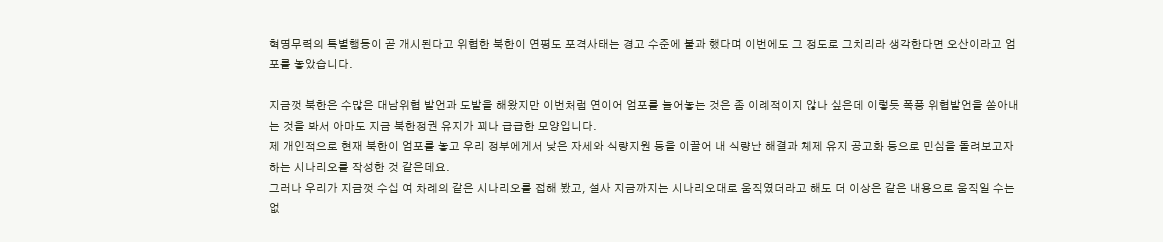혁명무력의 특별행동이 곧 개시된다고 위협한 북한이 연평도 포격사태는 경고 수준에 불과 했다며 이번에도 그 정도로 그치리라 생각한다면 오산이라고 엄포를 놓았습니다.

지금껏 북한은 수많은 대남위협 발언과 도발을 해왔지만 이번처럼 연이어 엄포를 늘어놓는 것은 좀 이례적이지 않나 싶은데 이렇듯 폭풍 위협발언을 쏟아내는 것을 봐서 아마도 지금 북한정권 유지가 꾀나 급급한 모양입니다.
제 개인적으로 현재 북한이 엄포를 놓고 우리 정부에게서 낮은 자세와 식량지원 등을 이끌어 내 식량난 해결과 체제 유지 공고화 등으로 민심을 돌려보고자 하는 시나리오를 작성한 것 같은데요.
그러나 우리가 지금껏 수십 여 차례의 같은 시나리오를 접해 봤고, 설사 지금까지는 시나리오대로 움직였더라고 해도 더 이상은 같은 내용으로 움직일 수는 없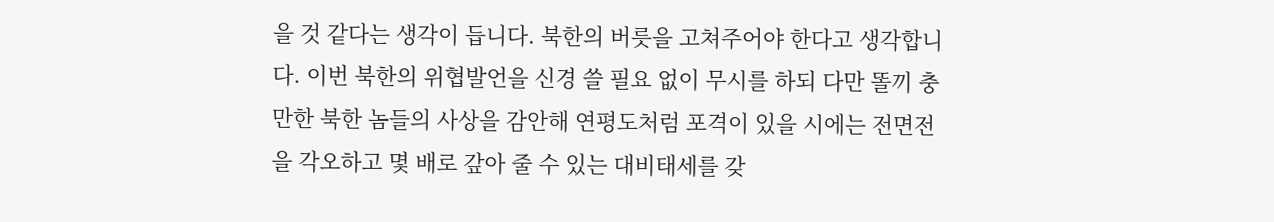을 것 같다는 생각이 듭니다. 북한의 버릇을 고쳐주어야 한다고 생각합니다. 이번 북한의 위협발언을 신경 쓸 필요 없이 무시를 하되 다만 똘끼 충만한 북한 놈들의 사상을 감안해 연평도처럼 포격이 있을 시에는 전면전을 각오하고 몇 배로 갚아 줄 수 있는 대비태세를 갖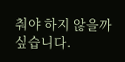춰야 하지 않을까 싶습니다.